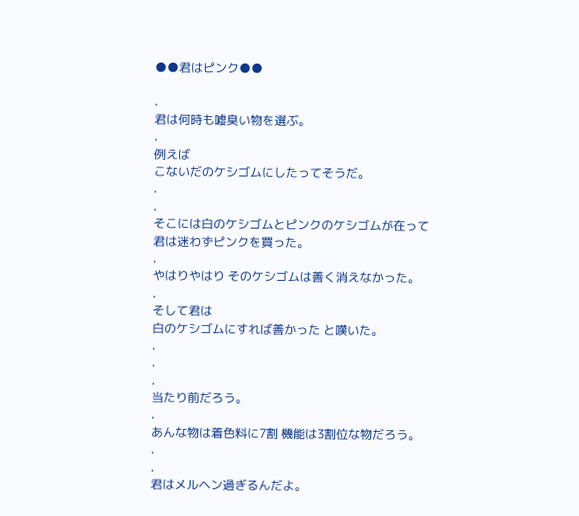●●君はピンク●●

.
君は何時も嘘臭い物を選ぶ。
.
例えば
こないだのケシゴムにしたってそうだ。
.
.
そこには白のケシゴムとピンクのケシゴムが在って
君は迷わずピンクを買った。
.
やはりやはり そのケシゴムは善く消えなかった。
.
そして君は
白のケシゴムにすれば善かった と嘆いた。
.
.
.
当たり前だろう。
.
あんな物は着色料に7割 機能は3割位な物だろう。
.
.
君はメルヘン過ぎるんだよ。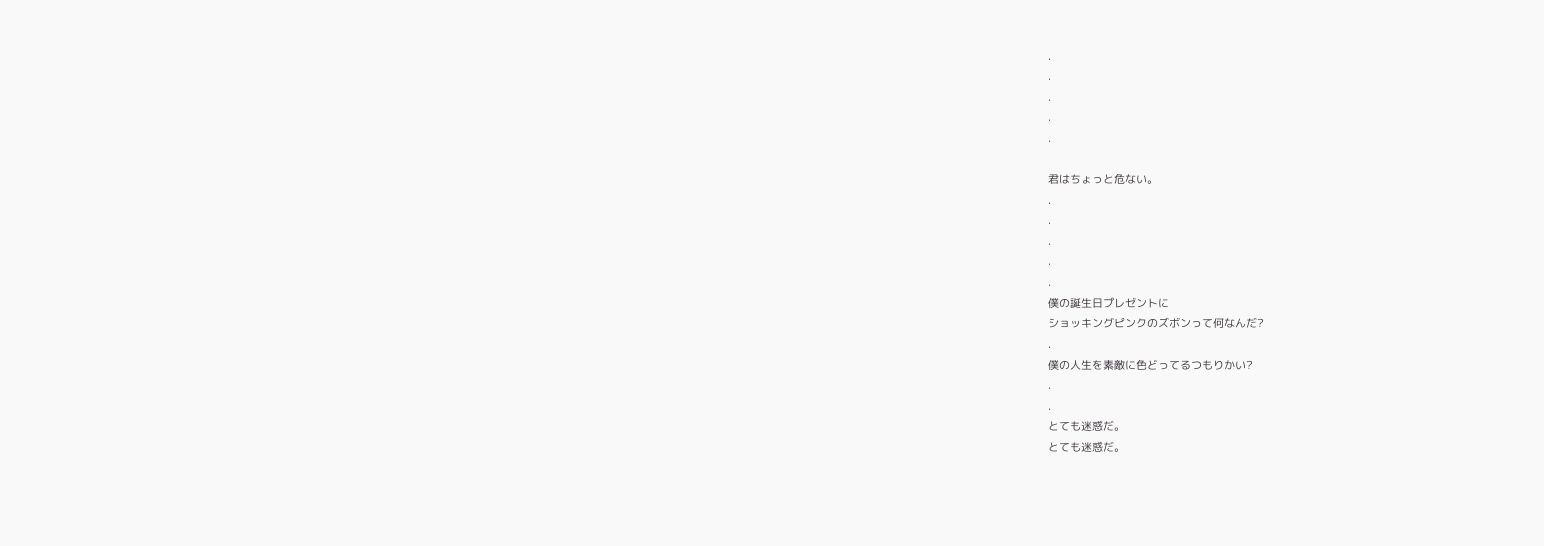.
.
.
.
.

君はちょっと危ない。
.
.
.
.
.
僕の誕生日プレゼントに
ショッキングピンクのズボンって何なんだ?
.
僕の人生を素敵に色どってるつもりかい?
.
.
とても迷惑だ。
とても迷惑だ。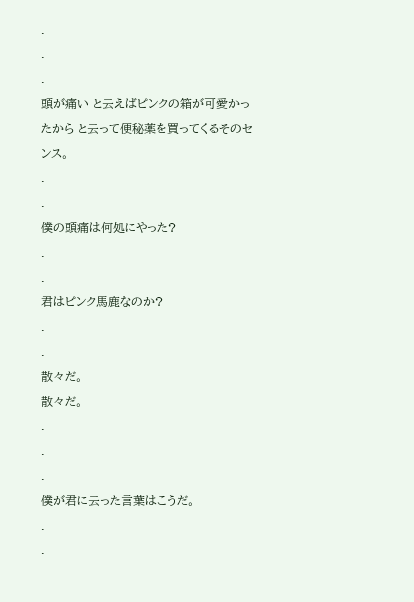.
.
.
頭が痛い と云えばピンクの箱が可愛かったから と云って便秘薬を買ってくるそのセンス。
.
.
僕の頭痛は何処にやった?
.
.
君はピンク馬鹿なのか?
.
.
散々だ。
散々だ。
.
.
.
僕が君に云った言葉はこうだ。
.
.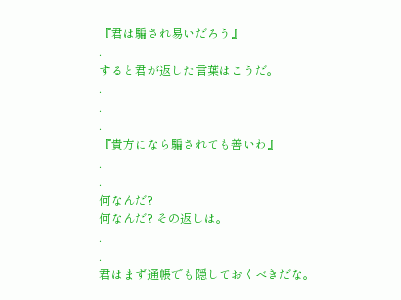『君は騙され易いだろう』
.
すると君が返した言葉はこうだ。
.
.
.
『貴方になら騙されても善いわ』
.
.
何なんだ?
何なんだ? その返しは。
.
.
君はまず通帳でも隠しておくべきだな。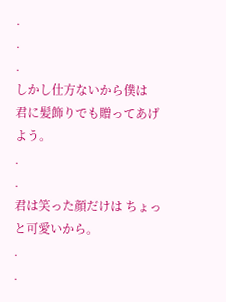.
.
.
しかし仕方ないから僕は
君に髪飾りでも贈ってあげよう。
.
.
君は笑った顔だけは ちょっと可愛いから。
.
.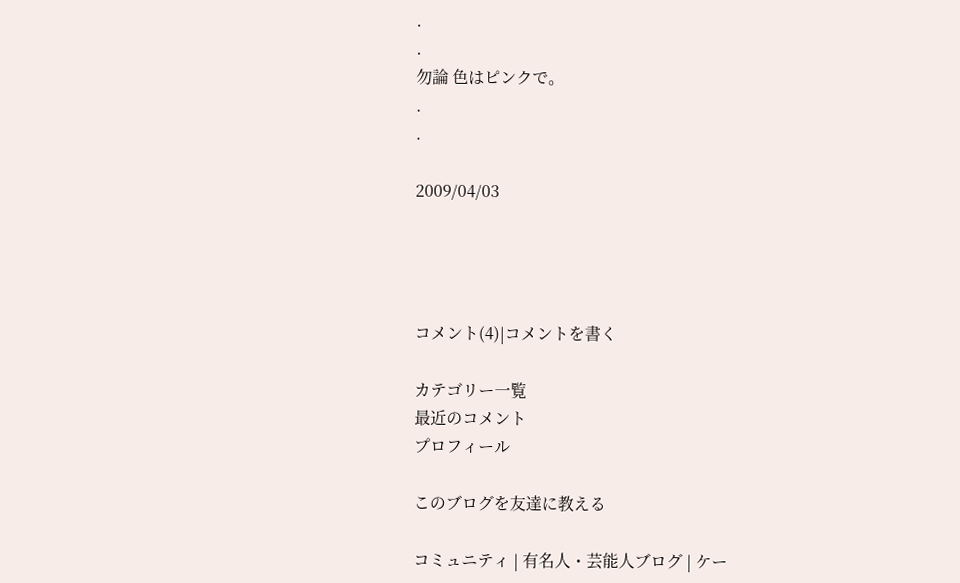.
.
勿論 色はピンクで。
.
.

2009/04/03




コメント(4)|コメントを書く

カテゴリー一覧
最近のコメント
プロフィール

このブログを友達に教える

コミュニティ | 有名人・芸能人ブログ | ケー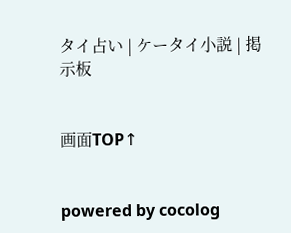タイ占い | ケータイ小説 | 掲示板


画面TOP↑


powered by cocolog